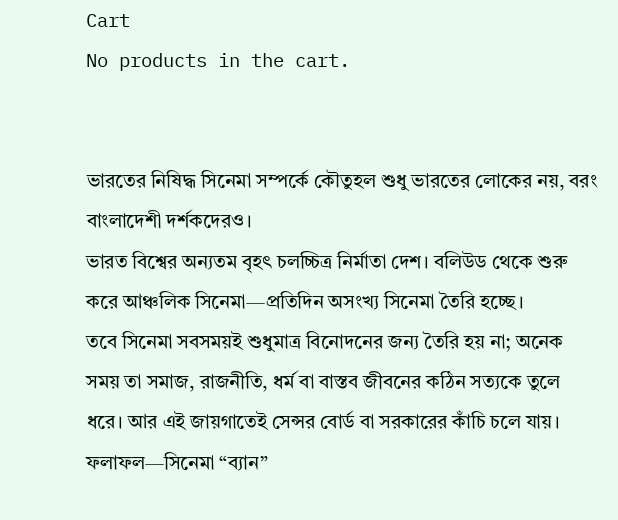Cart
No products in the cart.


ভারতের নিষিদ্ধ সিনেমা সম্পর্কে কৌতুহল শুধু ভারতের লোকের নয়, বরং বাংলাদেশী দর্শকদেরও।
ভারত বিশ্বের অন্যতম বৃহৎ চলচ্চিত্র নির্মাতা দেশ। বলিউড থেকে শুরু করে আঞ্চলিক সিনেমা—প্রতিদিন অসংখ্য সিনেমা তৈরি হচ্ছে।
তবে সিনেমা সবসময়ই শুধুমাত্র বিনোদনের জন্য তৈরি হয় না; অনেক সময় তা সমাজ, রাজনীতি, ধর্ম বা বাস্তব জীবনের কঠিন সত্যকে তুলে ধরে। আর এই জায়গাতেই সেন্সর বোর্ড বা সরকারের কাঁচি চলে যায়।
ফলাফল—সিনেমা “ব্যান”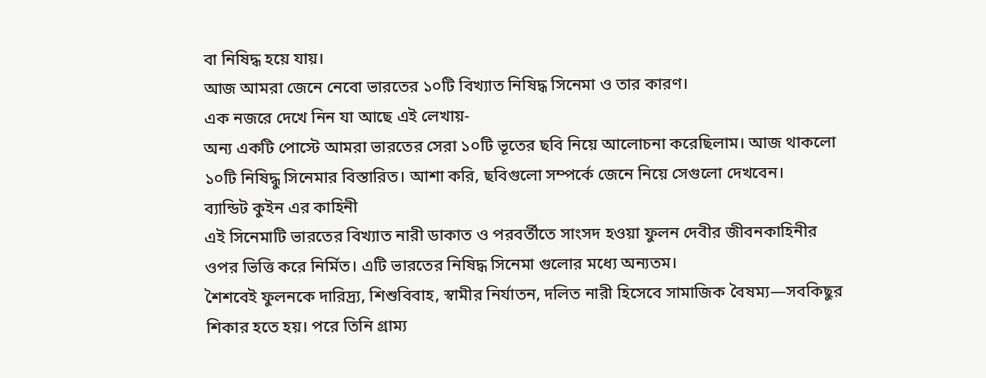বা নিষিদ্ধ হয়ে যায়।
আজ আমরা জেনে নেবো ভারতের ১০টি বিখ্যাত নিষিদ্ধ সিনেমা ও তার কারণ।
এক নজরে দেখে নিন যা আছে এই লেখায়-
অন্য একটি পোস্টে আমরা ভারতের সেরা ১০টি ভূতের ছবি নিয়ে আলোচনা করেছিলাম। আজ থাকলো ১০টি নিষিদ্ধু সিনেমার বিস্তারিত। আশা করি, ছবিগুলো সম্পর্কে জেনে নিয়ে সেগুলো দেখবেন।
ব্যান্ডিট কুইন এর কাহিনী
এই সিনেমাটি ভারতের বিখ্যাত নারী ডাকাত ও পরবর্তীতে সাংসদ হওয়া ফুলন দেবীর জীবনকাহিনীর ওপর ভিত্তি করে নির্মিত। এটি ভারতের নিষিদ্ধ সিনেমা গুলোর মধ্যে অন্যতম।
শৈশবেই ফুলনকে দারিদ্র্য, শিশুবিবাহ, স্বামীর নির্যাতন, দলিত নারী হিসেবে সামাজিক বৈষম্য—সবকিছুর শিকার হতে হয়। পরে তিনি গ্রাম্য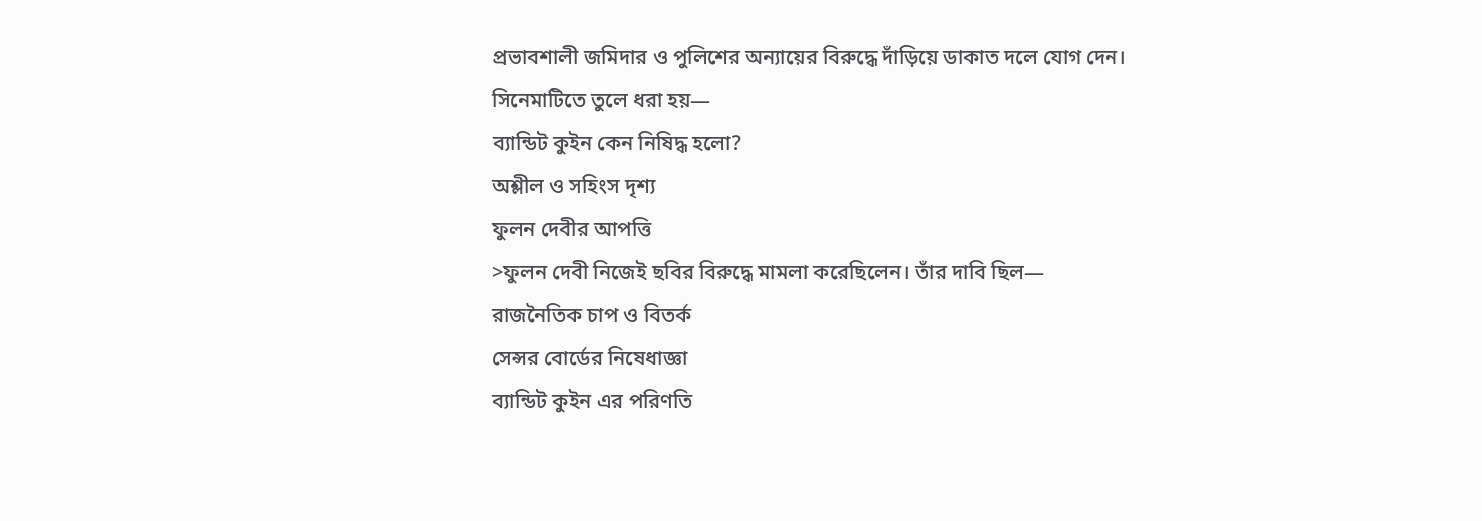প্রভাবশালী জমিদার ও পুলিশের অন্যায়ের বিরুদ্ধে দাঁড়িয়ে ডাকাত দলে যোগ দেন।
সিনেমাটিতে তুলে ধরা হয়—
ব্যান্ডিট কুইন কেন নিষিদ্ধ হলো?
অশ্লীল ও সহিংস দৃশ্য
ফুলন দেবীর আপত্তি
>ফুলন দেবী নিজেই ছবির বিরুদ্ধে মামলা করেছিলেন। তাঁর দাবি ছিল—
রাজনৈতিক চাপ ও বিতর্ক
সেন্সর বোর্ডের নিষেধাজ্ঞা
ব্যান্ডিট কুইন এর পরিণতি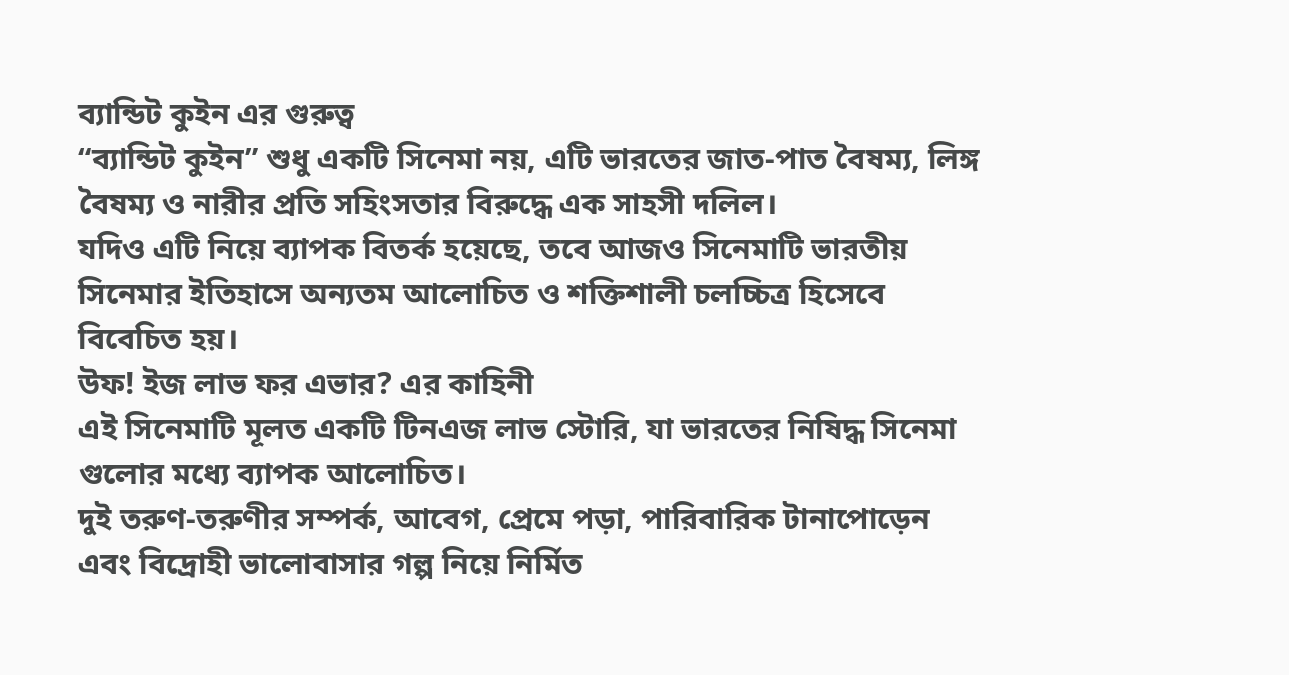ব্যান্ডিট কুইন এর গুরুত্ব
“ব্যান্ডিট কুইন” শুধু একটি সিনেমা নয়, এটি ভারতের জাত-পাত বৈষম্য, লিঙ্গ বৈষম্য ও নারীর প্রতি সহিংসতার বিরুদ্ধে এক সাহসী দলিল।
যদিও এটি নিয়ে ব্যাপক বিতর্ক হয়েছে, তবে আজও সিনেমাটি ভারতীয় সিনেমার ইতিহাসে অন্যতম আলোচিত ও শক্তিশালী চলচ্চিত্র হিসেবে বিবেচিত হয়।
উফ! ইজ লাভ ফর এভার? এর কাহিনী
এই সিনেমাটি মূলত একটি টিনএজ লাভ স্টোরি, যা ভারতের নিষিদ্ধ সিনেমা গুলোর মধ্যে ব্যাপক আলোচিত।
দুই তরুণ-তরুণীর সম্পর্ক, আবেগ, প্রেমে পড়া, পারিবারিক টানাপোড়েন এবং বিদ্রোহী ভালোবাসার গল্প নিয়ে নির্মিত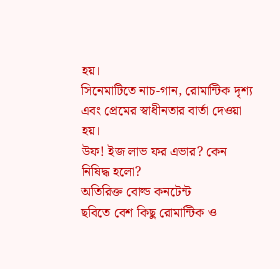হয়।
সিনেমাটিতে নাচ-গান, রোমান্টিক দৃশ্য এবং প্রেমের স্বাধীনতার বার্তা দেওয়া হয়।
উফ! ইজ লাভ ফর এভার? কেন নিষিদ্ধ হলো?
অতিরিক্ত বোল্ড কনটেন্ট
ছবিতে বেশ কিছু রোমান্টিক ও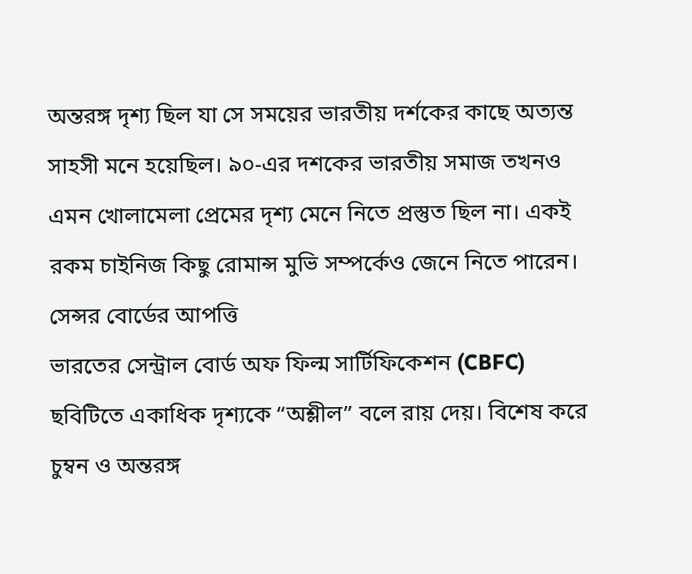অন্তরঙ্গ দৃশ্য ছিল যা সে সময়ের ভারতীয় দর্শকের কাছে অত্যন্ত সাহসী মনে হয়েছিল। ৯০-এর দশকের ভারতীয় সমাজ তখনও এমন খোলামেলা প্রেমের দৃশ্য মেনে নিতে প্রস্তুত ছিল না। একই রকম চাইনিজ কিছু রোমান্স মুভি সম্পর্কেও জেনে নিতে পারেন।
সেন্সর বোর্ডের আপত্তি
ভারতের সেন্ট্রাল বোর্ড অফ ফিল্ম সার্টিফিকেশন (CBFC) ছবিটিতে একাধিক দৃশ্যকে “অশ্লীল” বলে রায় দেয়। বিশেষ করে চুম্বন ও অন্তরঙ্গ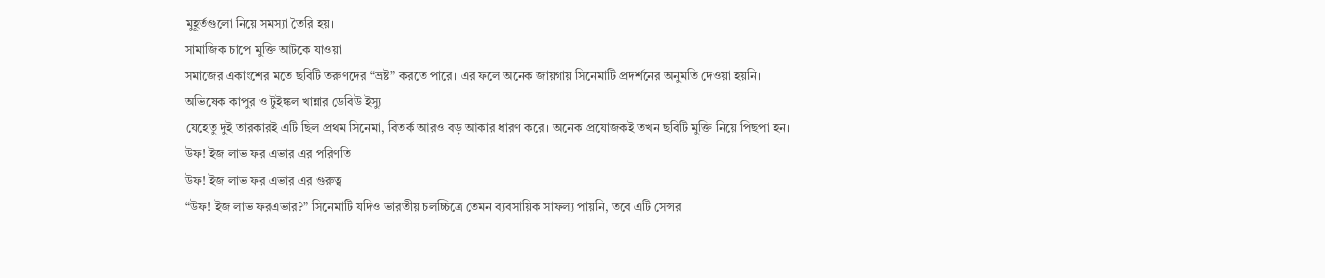মুহূর্তগুলো নিয়ে সমস্যা তৈরি হয়।
সামাজিক চাপে মুক্তি আটকে যাওয়া
সমাজের একাংশের মতে ছবিটি তরুণদের “ভ্রষ্ট” করতে পারে। এর ফলে অনেক জায়গায় সিনেমাটি প্রদর্শনের অনুমতি দেওয়া হয়নি।
অভিষেক কাপুর ও টুইঙ্কল খান্নার ডেবিউ ইস্যু
যেহেতু দুই তারকারই এটি ছিল প্রথম সিনেমা, বিতর্ক আরও বড় আকার ধারণ করে। অনেক প্রযোজকই তখন ছবিটি মুক্তি নিয়ে পিছপা হন।
উফ! ইজ লাভ ফর এভার এর পরিণতি
উফ! ইজ লাভ ফর এভার এর গুরুত্ব
“উফ! ইজ লাভ ফরএভার?” সিনেমাটি যদিও ভারতীয় চলচ্চিত্রে তেমন ব্যবসায়িক সাফল্য পায়নি, তবে এটি সেন্সর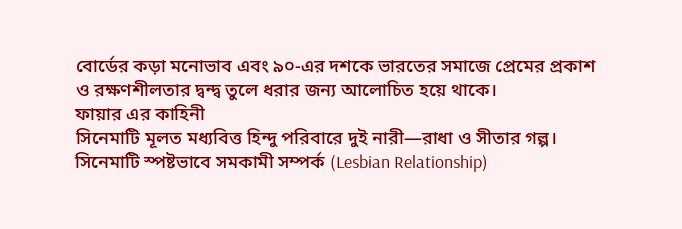বোর্ডের কড়া মনোভাব এবং ৯০-এর দশকে ভারতের সমাজে প্রেমের প্রকাশ ও রক্ষণশীলতার দ্বন্দ্ব তুলে ধরার জন্য আলোচিত হয়ে থাকে।
ফায়ার এর কাহিনী
সিনেমাটি মূলত মধ্যবিত্ত হিন্দু পরিবারে দুই নারী—রাধা ও সীতার গল্প।
সিনেমাটি স্পষ্টভাবে সমকামী সম্পর্ক (Lesbian Relationship)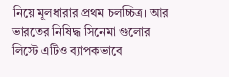নিয়ে মূলধারার প্রথম চলচ্চিত্র। আর ভারতের নিষিদ্ধ সিনেমা গুলোর লিস্টে এটিও ব্যাপকভাবে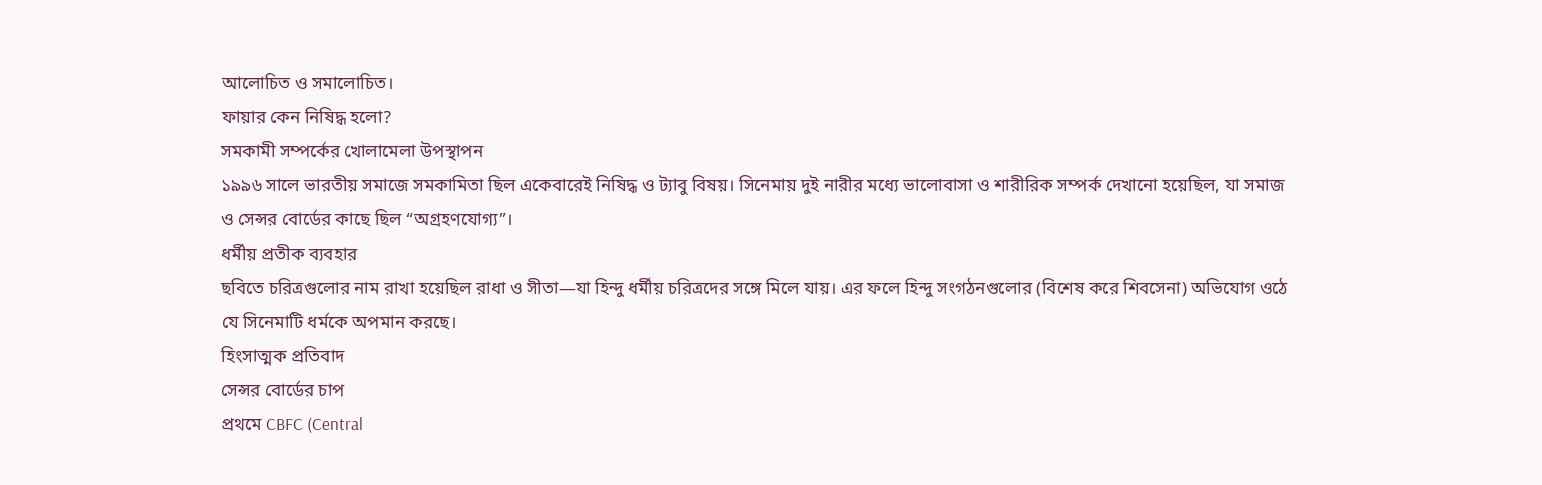আলোচিত ও সমালোচিত।
ফায়ার কেন নিষিদ্ধ হলো?
সমকামী সম্পর্কের খোলামেলা উপস্থাপন
১৯৯৬ সালে ভারতীয় সমাজে সমকামিতা ছিল একেবারেই নিষিদ্ধ ও ট্যাবু বিষয়। সিনেমায় দুই নারীর মধ্যে ভালোবাসা ও শারীরিক সম্পর্ক দেখানো হয়েছিল, যা সমাজ ও সেন্সর বোর্ডের কাছে ছিল “অগ্রহণযোগ্য”।
ধর্মীয় প্রতীক ব্যবহার
ছবিতে চরিত্রগুলোর নাম রাখা হয়েছিল রাধা ও সীতা—যা হিন্দু ধর্মীয় চরিত্রদের সঙ্গে মিলে যায়। এর ফলে হিন্দু সংগঠনগুলোর (বিশেষ করে শিবসেনা) অভিযোগ ওঠে যে সিনেমাটি ধর্মকে অপমান করছে।
হিংসাত্মক প্রতিবাদ
সেন্সর বোর্ডের চাপ
প্রথমে CBFC (Central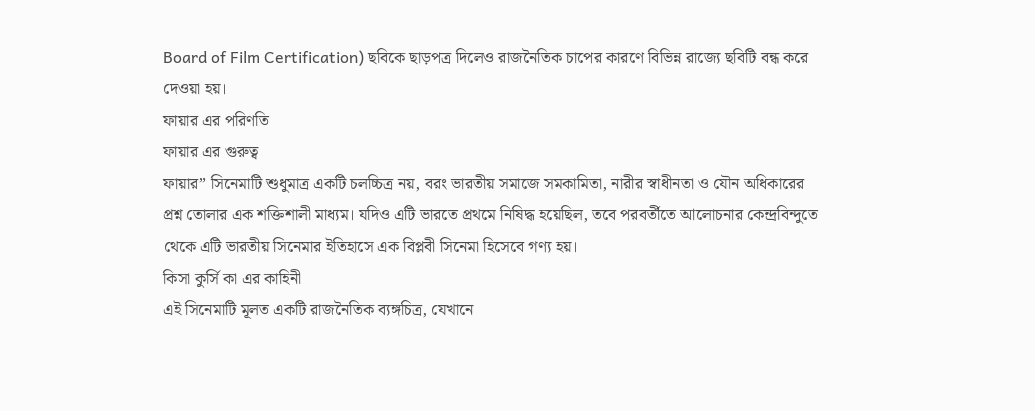Board of Film Certification) ছবিকে ছাড়পত্র দিলেও রাজনৈতিক চাপের কারণে বিভিন্ন রাজ্যে ছবিটি বন্ধ করে দেওয়া হয়।
ফায়ার এর পরিণতি
ফায়ার এর গুরুত্ব
ফায়ার” সিনেমাটি শুধুমাত্র একটি চলচ্চিত্র নয়, বরং ভারতীয় সমাজে সমকামিতা, নারীর স্বাধীনতা ও যৌন অধিকারের প্রশ্ন তোলার এক শক্তিশালী মাধ্যম। যদিও এটি ভারতে প্রথমে নিষিদ্ধ হয়েছিল, তবে পরবর্তীতে আলোচনার কেন্দ্রবিন্দুতে থেকে এটি ভারতীয় সিনেমার ইতিহাসে এক বিপ্লবী সিনেমা হিসেবে গণ্য হয়।
কিসা কুর্সি কা এর কাহিনী
এই সিনেমাটি মূলত একটি রাজনৈতিক ব্যঙ্গচিত্র, যেখানে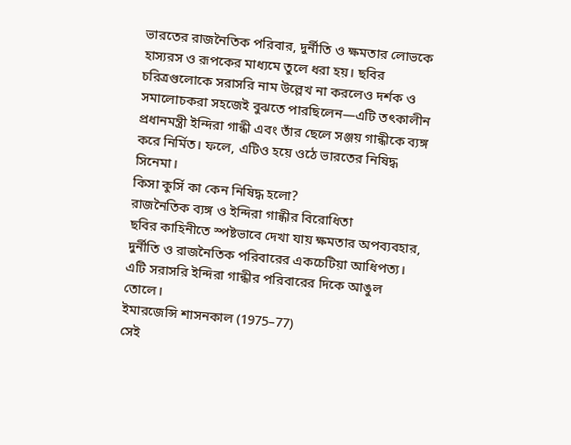ভারতের রাজনৈতিক পরিবার, দুর্নীতি ও ক্ষমতার লোভকে হাস্যরস ও রূপকের মাধ্যমে তুলে ধরা হয়। ছবির চরিত্রগুলোকে সরাসরি নাম উল্লেখ না করলেও দর্শক ও সমালোচকরা সহজেই বুঝতে পারছিলেন—এটি তৎকালীন প্রধানমন্ত্রী ইন্দিরা গান্ধী এবং তাঁর ছেলে সঞ্জয় গান্ধীকে ব্যঙ্গ করে নির্মিত। ফলে, এটিও হয়ে ওঠে ভারতের নিষিদ্ধ সিনেমা।
কিসা কুর্সি কা কেন নিষিদ্ধ হলো?
রাজনৈতিক ব্যঙ্গ ও ইন্দিরা গান্ধীর বিরোধিতা
ছবির কাহিনীতে স্পষ্টভাবে দেখা যায় ক্ষমতার অপব্যবহার, দুর্নীতি ও রাজনৈতিক পরিবারের একচেটিয়া আধিপত্য। এটি সরাসরি ইন্দিরা গান্ধীর পরিবারের দিকে আঙুল তোলে।
ইমারজেন্সি শাসনকাল (1975–77)
সেই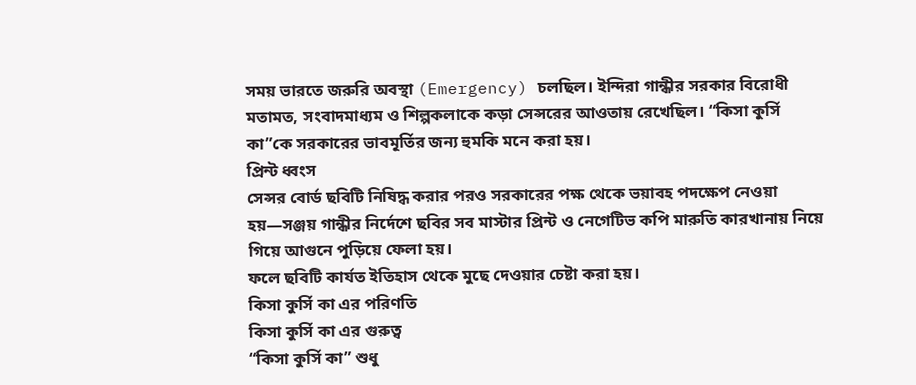সময় ভারতে জরুরি অবস্থা (Emergency) চলছিল। ইন্দিরা গান্ধীর সরকার বিরোধী মতামত, সংবাদমাধ্যম ও শিল্পকলাকে কড়া সেন্সরের আওতায় রেখেছিল। “কিসা কুর্সি কা”কে সরকারের ভাবমূর্তির জন্য হুমকি মনে করা হয়।
প্রিন্ট ধ্বংস
সেন্সর বোর্ড ছবিটি নিষিদ্ধ করার পরও সরকারের পক্ষ থেকে ভয়াবহ পদক্ষেপ নেওয়া হয়—সঞ্জয় গান্ধীর নির্দেশে ছবির সব মাস্টার প্রিন্ট ও নেগেটিভ কপি মারুতি কারখানায় নিয়ে গিয়ে আগুনে পুড়িয়ে ফেলা হয়।
ফলে ছবিটি কার্যত ইতিহাস থেকে মুছে দেওয়ার চেষ্টা করা হয়।
কিসা কুর্সি কা এর পরিণতি
কিসা কুর্সি কা এর গুরুত্ব
“কিসা কুর্সি কা” শুধু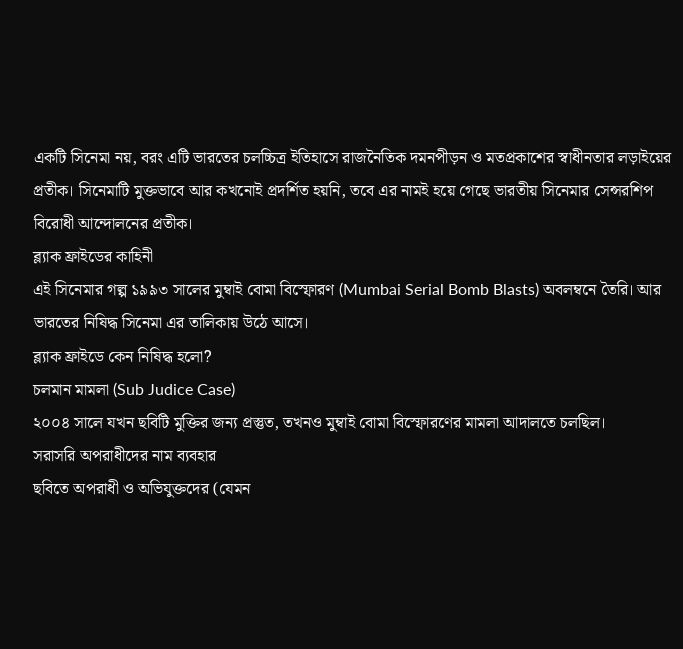একটি সিনেমা নয়, বরং এটি ভারতের চলচ্চিত্র ইতিহাসে রাজনৈতিক দমনপীড়ন ও মতপ্রকাশের স্বাধীনতার লড়াইয়ের প্রতীক। সিনেমাটি মুক্তভাবে আর কখনোই প্রদর্শিত হয়নি, তবে এর নামই হয়ে গেছে ভারতীয় সিনেমার সেন্সরশিপ বিরোধী আন্দোলনের প্রতীক।
ব্ল্যাক ফ্রাইডের কাহিনী
এই সিনেমার গল্প ১৯৯৩ সালের মুম্বাই বোমা বিস্ফোরণ (Mumbai Serial Bomb Blasts) অবলম্বনে তৈরি। আর ভারতের নিষিদ্ধ সিনেমা এর তালিকায় উঠে আসে।
ব্ল্যাক ফ্রাইডে কেন নিষিদ্ধ হলো?
চলমান মামলা (Sub Judice Case)
২০০৪ সালে যখন ছবিটি মুক্তির জন্য প্রস্তুত, তখনও মুম্বাই বোমা বিস্ফোরণের মামলা আদালতে চলছিল।
সরাসরি অপরাধীদের নাম ব্যবহার
ছবিতে অপরাধী ও অভিযুক্তদের (যেমন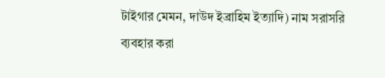টাইগার মেমন, দাউদ ইব্রাহিম ইত্যাদি) নাম সরাসরি ব্যবহার করা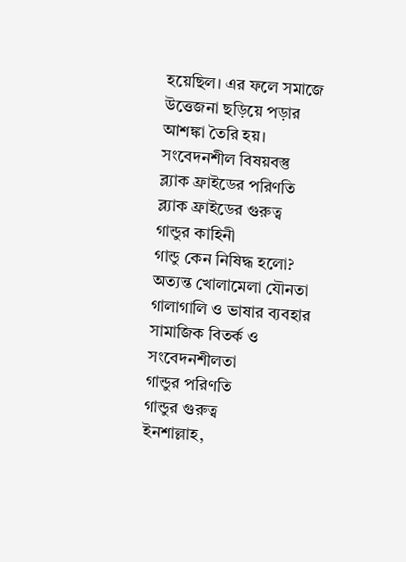হয়েছিল। এর ফলে সমাজে উত্তেজনা ছড়িয়ে পড়ার আশঙ্কা তৈরি হয়।
সংবেদনশীল বিষয়বস্তু
ব্ল্যাক ফ্রাইডের পরিণতি
ব্ল্যাক ফ্রাইডের গুরুত্ব
গান্ডুর কাহিনী
গান্ডু কেন নিষিদ্ধ হলো?
অত্যন্ত খোলামেলা যৌনতা
গালাগালি ও ভাষার ব্যবহার
সামাজিক বিতর্ক ও সংবেদনশীলতা
গান্ডুর পরিণতি
গান্ডুর গুরুত্ব
ইনশাল্লাহ,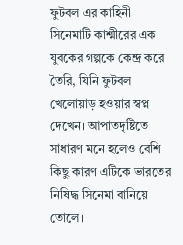ফুটবল এর কাহিনী
সিনেমাটি কাশ্মীরের এক যুবকের গল্পকে কেন্দ্র করে তৈরি, যিনি ফুটবল খেলোয়াড় হওয়ার স্বপ্ন দেখেন। আপাতদৃষ্টিতে সাধারণ মনে হলেও বেশি কিছু কারণ এটিকে ভারতের নিষিদ্ধ সিনেমা বানিয়ে তোলে।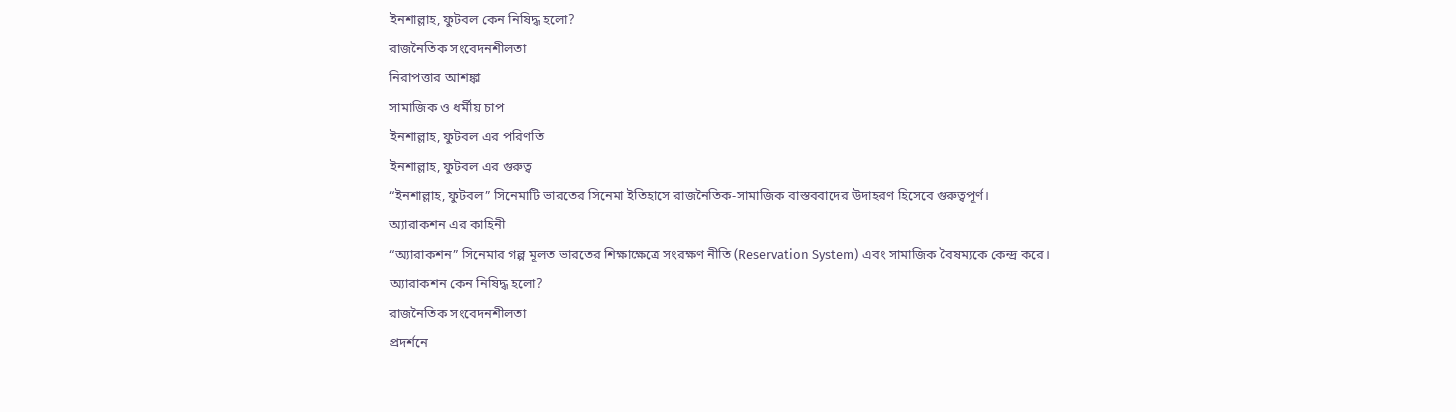ইনশাল্লাহ, ফুটবল কেন নিষিদ্ধ হলো?
রাজনৈতিক সংবেদনশীলতা
নিরাপত্তার আশঙ্কা
সামাজিক ও ধর্মীয় চাপ
ইনশাল্লাহ, ফুটবল এর পরিণতি
ইনশাল্লাহ, ফুটবল এর গুরুত্ব
“ইনশাল্লাহ, ফুটবল” সিনেমাটি ভারতের সিনেমা ইতিহাসে রাজনৈতিক-সামাজিক বাস্তববাদের উদাহরণ হিসেবে গুরুত্বপূর্ণ।
অ্যারাকশন এর কাহিনী
“অ্যারাকশন” সিনেমার গল্প মূলত ভারতের শিক্ষাক্ষেত্রে সংরক্ষণ নীতি (Reservation System) এবং সামাজিক বৈষম্যকে কেন্দ্র করে।
অ্যারাকশন কেন নিষিদ্ধ হলো?
রাজনৈতিক সংবেদনশীলতা
প্রদর্শনে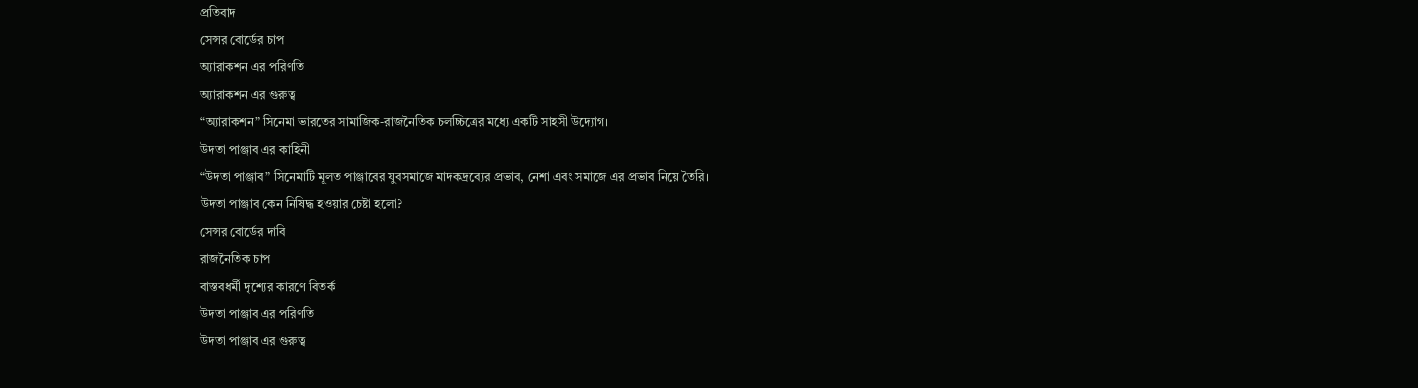প্রতিবাদ
সেন্সর বোর্ডের চাপ
অ্যারাকশন এর পরিণতি
অ্যারাকশন এর গুরুত্ব
“অ্যারাকশন” সিনেমা ভারতের সামাজিক-রাজনৈতিক চলচ্চিত্রের মধ্যে একটি সাহসী উদ্যোগ।
উদতা পাঞ্জাব এর কাহিনী
“উদতা পাঞ্জাব” সিনেমাটি মূলত পাঞ্জাবের যুবসমাজে মাদকদ্রব্যের প্রভাব, নেশা এবং সমাজে এর প্রভাব নিয়ে তৈরি।
উদতা পাঞ্জাব কেন নিষিদ্ধ হওয়ার চেষ্টা হলো?
সেন্সর বোর্ডের দাবি
রাজনৈতিক চাপ
বাস্তবধর্মী দৃশ্যের কারণে বিতর্ক
উদতা পাঞ্জাব এর পরিণতি
উদতা পাঞ্জাব এর গুরুত্ব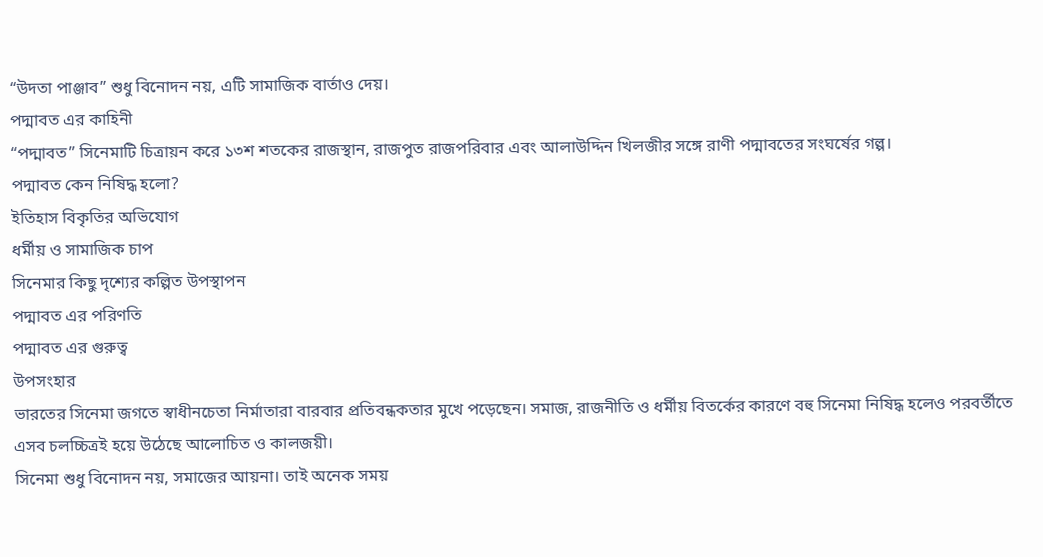“উদতা পাঞ্জাব” শুধু বিনোদন নয়, এটি সামাজিক বার্তাও দেয়।
পদ্মাবত এর কাহিনী
“পদ্মাবত” সিনেমাটি চিত্রায়ন করে ১৩শ শতকের রাজস্থান, রাজপুত রাজপরিবার এবং আলাউদ্দিন খিলজীর সঙ্গে রাণী পদ্মাবতের সংঘর্ষের গল্প।
পদ্মাবত কেন নিষিদ্ধ হলো?
ইতিহাস বিকৃতির অভিযোগ
ধর্মীয় ও সামাজিক চাপ
সিনেমার কিছু দৃশ্যের কল্পিত উপস্থাপন
পদ্মাবত এর পরিণতি
পদ্মাবত এর গুরুত্ব
উপসংহার
ভারতের সিনেমা জগতে স্বাধীনচেতা নির্মাতারা বারবার প্রতিবন্ধকতার মুখে পড়েছেন। সমাজ, রাজনীতি ও ধর্মীয় বিতর্কের কারণে বহু সিনেমা নিষিদ্ধ হলেও পরবর্তীতে এসব চলচ্চিত্রই হয়ে উঠেছে আলোচিত ও কালজয়ী।
সিনেমা শুধু বিনোদন নয়, সমাজের আয়না। তাই অনেক সময়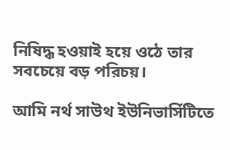নিষিদ্ধ হওয়াই হয়ে ওঠে তার সবচেয়ে বড় পরিচয়।

আমি নর্থ সাউথ ইউনিভার্সিটিতে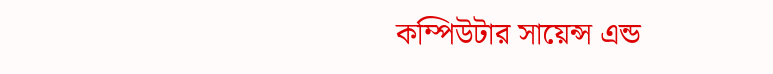কম্পিউটার সায়েন্স এন্ড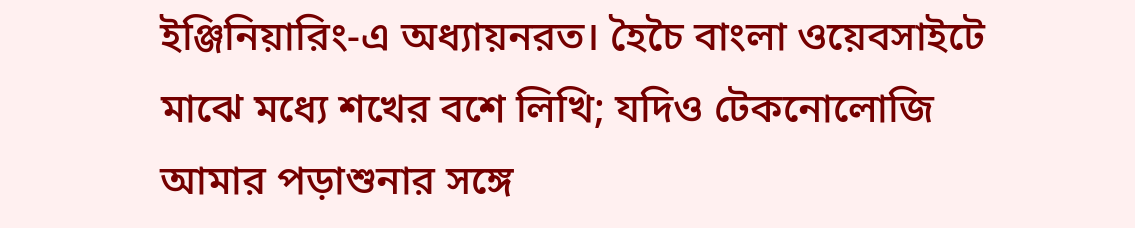ইঞ্জিনিয়ারিং-এ অধ্যায়নরত। হৈচৈ বাংলা ওয়েবসাইটে মাঝে মধ্যে শখের বশে লিখি; যদিও টেকনোলোজি আমার পড়াশুনার সঙ্গে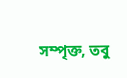সম্পৃক্ত, তবু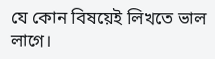যে কোন বিষয়েই লিখতে ভাল লাগে।